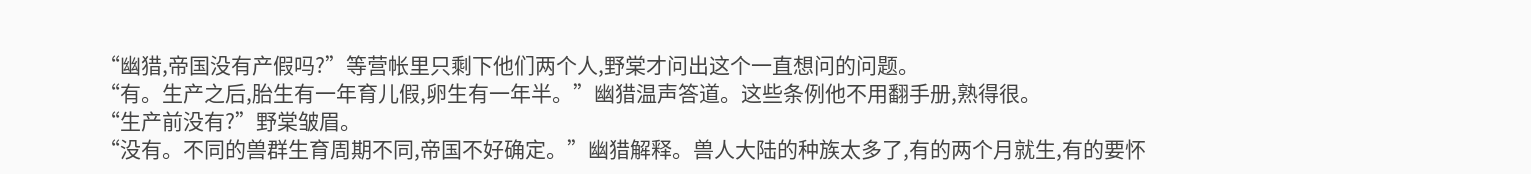“幽猎,帝国没有产假吗?”等营帐里只剩下他们两个人,野棠才问出这个一直想问的问题。
“有。生产之后,胎生有一年育儿假,卵生有一年半。”幽猎温声答道。这些条例他不用翻手册,熟得很。
“生产前没有?”野棠皱眉。
“没有。不同的兽群生育周期不同,帝国不好确定。”幽猎解释。兽人大陆的种族太多了,有的两个月就生,有的要怀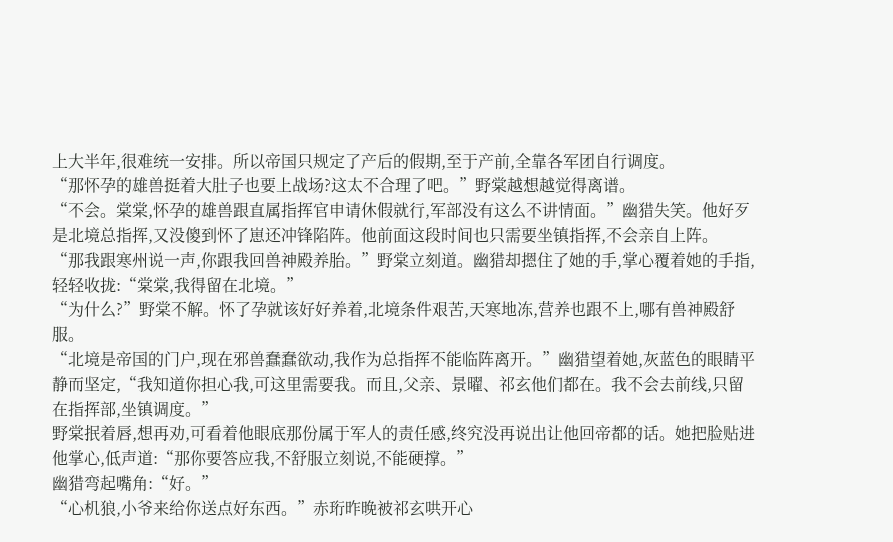上大半年,很难统一安排。所以帝国只规定了产后的假期,至于产前,全靠各军团自行调度。
“那怀孕的雄兽挺着大肚子也要上战场?这太不合理了吧。”野棠越想越觉得离谱。
“不会。棠棠,怀孕的雄兽跟直属指挥官申请休假就行,军部没有这么不讲情面。”幽猎失笑。他好歹是北境总指挥,又没傻到怀了崽还冲锋陷阵。他前面这段时间也只需要坐镇指挥,不会亲自上阵。
“那我跟寒州说一声,你跟我回兽神殿养胎。”野棠立刻道。幽猎却摁住了她的手,掌心覆着她的手指,轻轻收拢:“棠棠,我得留在北境。”
“为什么?”野棠不解。怀了孕就该好好养着,北境条件艰苦,天寒地冻,营养也跟不上,哪有兽神殿舒服。
“北境是帝国的门户,现在邪兽蠢蠢欲动,我作为总指挥不能临阵离开。”幽猎望着她,灰蓝色的眼睛平静而坚定,“我知道你担心我,可这里需要我。而且,父亲、景曜、祁玄他们都在。我不会去前线,只留在指挥部,坐镇调度。”
野棠抿着唇,想再劝,可看着他眼底那份属于军人的责任感,终究没再说出让他回帝都的话。她把脸贴进他掌心,低声道:“那你要答应我,不舒服立刻说,不能硬撑。”
幽猎弯起嘴角:“好。”
“心机狼,小爷来给你送点好东西。”赤珩昨晚被祁玄哄开心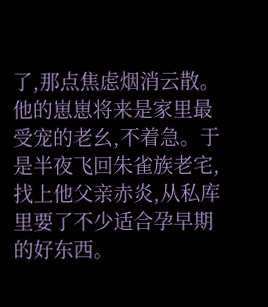了,那点焦虑烟消云散。他的崽崽将来是家里最受宠的老幺,不着急。于是半夜飞回朱雀族老宅,找上他父亲赤炎,从私库里要了不少适合孕早期的好东西。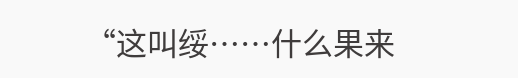“这叫绥……什么果来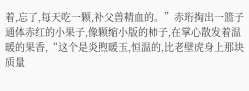着,忘了,每天吃一颗,补父兽精血的。”赤珩掏出一篮子通体赤红的小果子,像颗缩小版的柿子,在掌心散发着温暖的果香,“这个是炎煦暖玉,恒温的,比老壁虎身上那块质量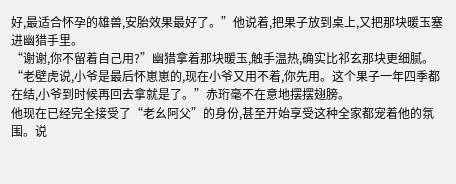好,最适合怀孕的雄兽,安胎效果最好了。”他说着,把果子放到桌上,又把那块暖玉塞进幽猎手里。
“谢谢,你不留着自己用?”幽猎拿着那块暖玉,触手温热,确实比祁玄那块更细腻。
“老壁虎说,小爷是最后怀崽崽的,现在小爷又用不着,你先用。这个果子一年四季都在结,小爷到时候再回去拿就是了。”赤珩毫不在意地摆摆翅膀。
他现在已经完全接受了“老幺阿父”的身份,甚至开始享受这种全家都宠着他的氛围。说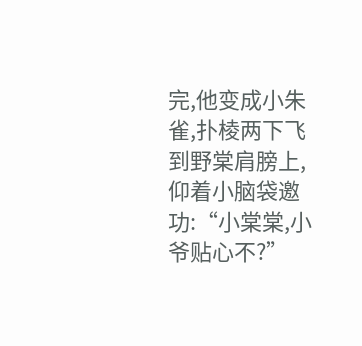完,他变成小朱雀,扑棱两下飞到野棠肩膀上,仰着小脑袋邀功:“小棠棠,小爷贴心不?”